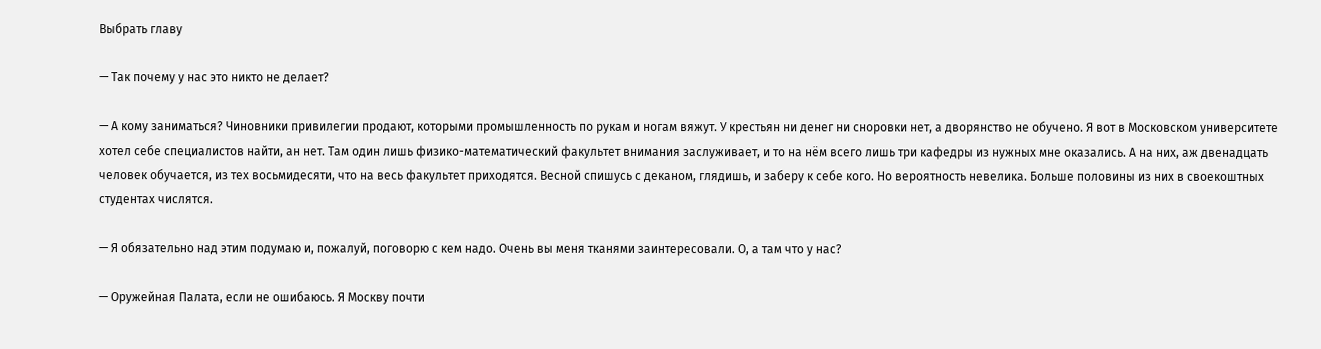Выбрать главу

— Так почему у нас это никто не делает?

— А кому заниматься? Чиновники привилегии продают, которыми промышленность по рукам и ногам вяжут. У крестьян ни денег ни сноровки нет, а дворянство не обучено. Я вот в Московском университете хотел себе специалистов найти, ан нет. Там один лишь физико-математический факультет внимания заслуживает, и то на нём всего лишь три кафедры из нужных мне оказались. А на них, аж двенадцать человек обучается, из тех восьмидесяти, что на весь факультет приходятся. Весной спишусь с деканом, глядишь, и заберу к себе кого. Но вероятность невелика. Больше половины из них в своекоштных студентах числятся.

— Я обязательно над этим подумаю и, пожалуй, поговорю с кем надо. Очень вы меня тканями заинтересовали. О, а там что у нас?

— Оружейная Палата, если не ошибаюсь. Я Москву почти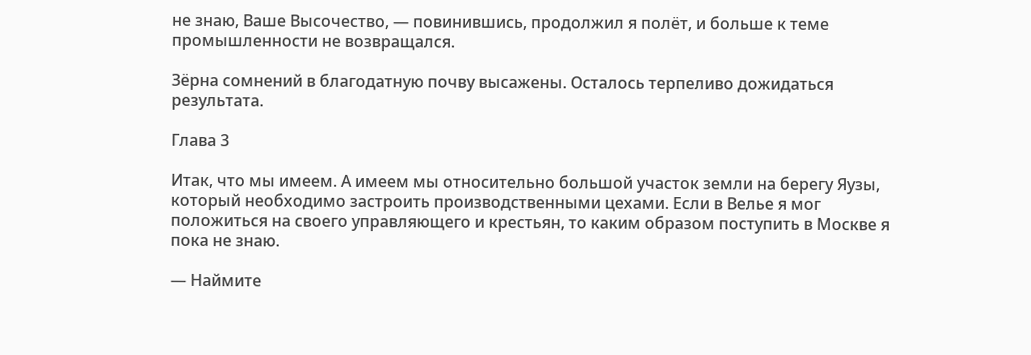не знаю, Ваше Высочество, — повинившись, продолжил я полёт, и больше к теме промышленности не возвращался.

Зёрна сомнений в благодатную почву высажены. Осталось терпеливо дожидаться результата.

Глава 3

Итак, что мы имеем. А имеем мы относительно большой участок земли на берегу Яузы, который необходимо застроить производственными цехами. Если в Велье я мог положиться на своего управляющего и крестьян, то каким образом поступить в Москве я пока не знаю.

— Наймите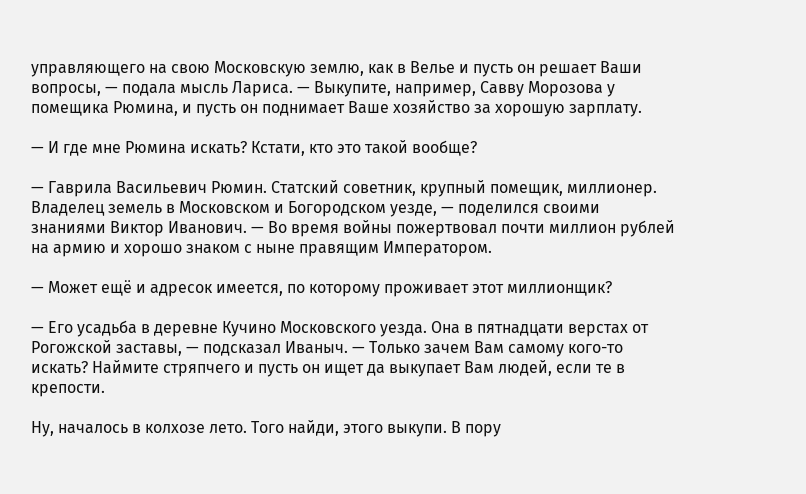управляющего на свою Московскую землю, как в Велье и пусть он решает Ваши вопросы, — подала мысль Лариса. — Выкупите, например, Савву Морозова у помещика Рюмина, и пусть он поднимает Ваше хозяйство за хорошую зарплату.

— И где мне Рюмина искать? Кстати, кто это такой вообще?

— Гаврила Васильевич Рюмин. Статский советник, крупный помещик, миллионер. Владелец земель в Московском и Богородском уезде, — поделился своими знаниями Виктор Иванович. — Во время войны пожертвовал почти миллион рублей на армию и хорошо знаком с ныне правящим Императором.

— Может ещё и адресок имеется, по которому проживает этот миллионщик?

— Его усадьба в деревне Кучино Московского уезда. Она в пятнадцати верстах от Рогожской заставы, — подсказал Иваныч. — Только зачем Вам самому кого-то искать? Наймите стряпчего и пусть он ищет да выкупает Вам людей, если те в крепости.

Ну, началось в колхозе лето. Того найди, этого выкупи. В пору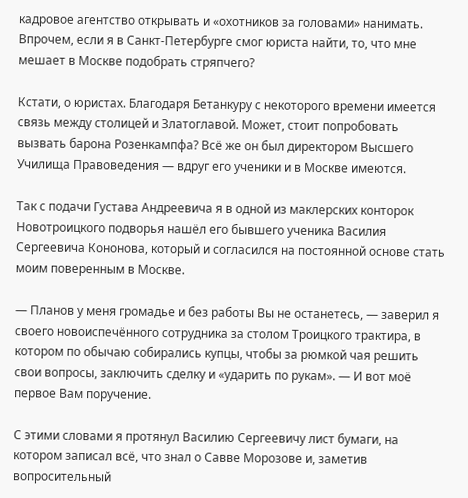кадровое агентство открывать и «охотников за головами» нанимать. Впрочем, если я в Санкт-Петербурге смог юриста найти, то, что мне мешает в Москве подобрать стряпчего?

Кстати, о юристах. Благодаря Бетанкуру с некоторого времени имеется связь между столицей и Златоглавой. Может, стоит попробовать вызвать барона Розенкампфа? Всё же он был директором Высшего Училища Правоведения — вдруг его ученики и в Москве имеются.

Так с подачи Густава Андреевича я в одной из маклерских конторок Новотроицкого подворья нашёл его бывшего ученика Василия Сергеевича Кононова, который и согласился на постоянной основе стать моим поверенным в Москве.

— Планов у меня громадье и без работы Вы не останетесь, — заверил я своего новоиспечённого сотрудника за столом Троицкого трактира, в котором по обычаю собирались купцы, чтобы за рюмкой чая решить свои вопросы, заключить сделку и «ударить по рукам». — И вот моё первое Вам поручение.

С этими словами я протянул Василию Сергеевичу лист бумаги, на котором записал всё, что знал о Савве Морозове и, заметив вопросительный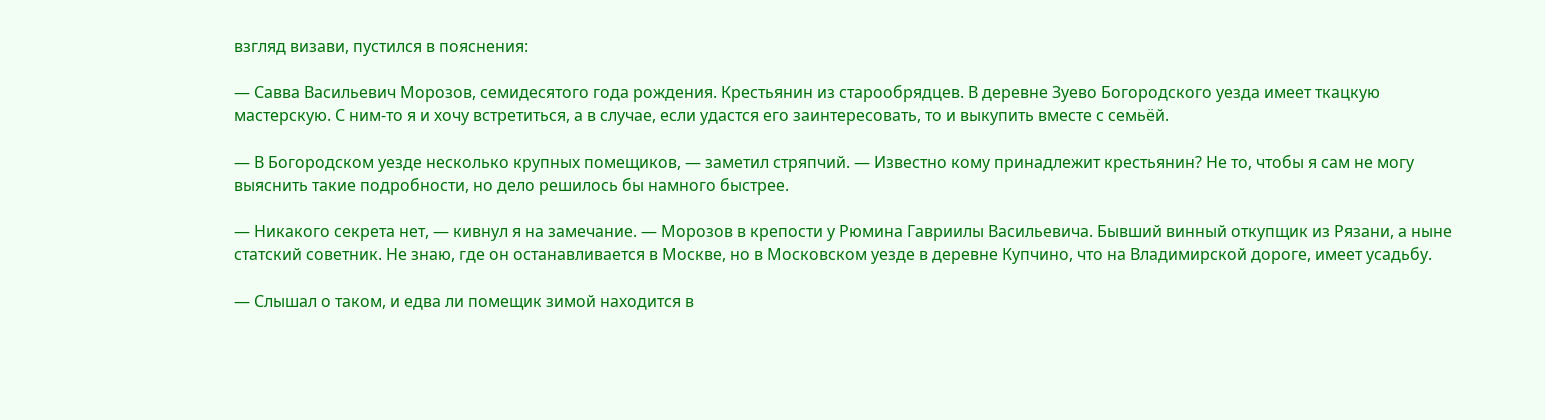взгляд визави, пустился в пояснения:

— Савва Васильевич Морозов, семидесятого года рождения. Крестьянин из старообрядцев. В деревне Зуево Богородского уезда имеет ткацкую мастерскую. С ним-то я и хочу встретиться, а в случае, если удастся его заинтересовать, то и выкупить вместе с семьёй.

— В Богородском уезде несколько крупных помещиков, — заметил стряпчий. — Известно кому принадлежит крестьянин? Не то, чтобы я сам не могу выяснить такие подробности, но дело решилось бы намного быстрее.

— Никакого секрета нет, — кивнул я на замечание. — Морозов в крепости у Рюмина Гавриилы Васильевича. Бывший винный откупщик из Рязани, а ныне статский советник. Не знаю, где он останавливается в Москве, но в Московском уезде в деревне Купчино, что на Владимирской дороге, имеет усадьбу.

— Слышал о таком, и едва ли помещик зимой находится в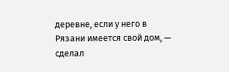деревне, если у него в Рязани имеется свой дом, — сделал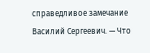справедливое замечание Василий Сергеевич. — Что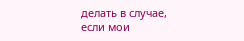делать в случае, если мои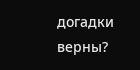догадки верны?